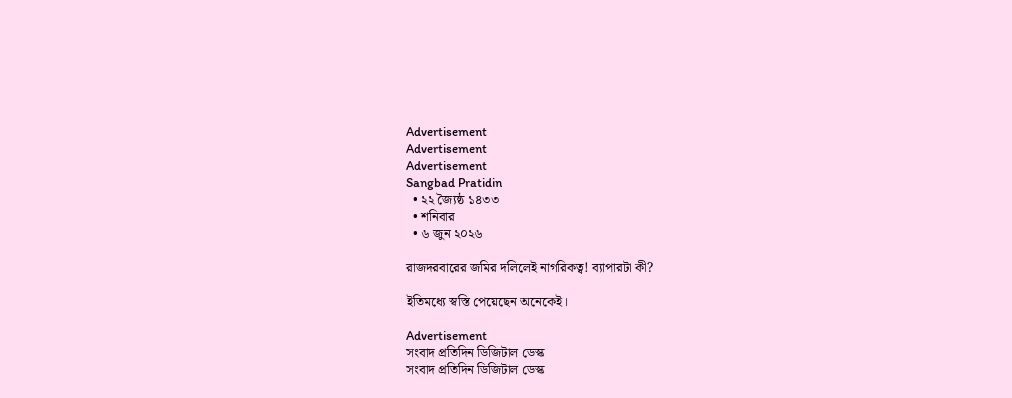Advertisement
Advertisement
Advertisement
Sangbad Pratidin
  • ২২ জ্যৈষ্ঠ ১৪৩৩
  • শনিবার
  • ৬ জুন ২০২৬

রাজদরবারের জমির দলিলেই নাগরিকত্ব! ব্যাপারটা কী?

ইতিমধ্যে স্বস্তি পেয়েছেন অনেকেই।

Advertisement
সংবাদ প্রতিদিন ডিজিটাল ডেস্ক
সংবাদ প্রতিদিন ডিজিটাল ডেস্ক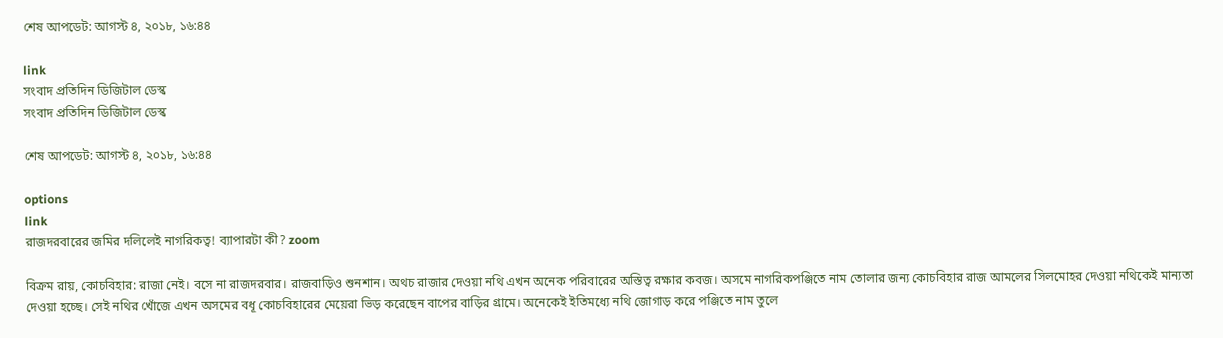শেষ আপডেট: আগস্ট ৪, ২০১৮, ১৬:৪৪

link
সংবাদ প্রতিদিন ডিজিটাল ডেস্ক
সংবাদ প্রতিদিন ডিজিটাল ডেস্ক

শেষ আপডেট: আগস্ট ৪, ২০১৮, ১৬:৪৪

options
link
রাজদরবারের জমির দলিলেই নাগরিকত্ব! ব্যাপারটা কী? zoom

বিক্রম রায়, কোচবিহার: রাজা নেই। বসে না রাজদরবার। রাজবাড়িও শুনশান। অথচ রাজার দেওয়া নথি এখন অনেক পরিবারের অস্তিত্ব রক্ষার কবজ। অসমে নাগরিকপঞ্জিতে নাম তোলার জন্য কোচবিহার রাজ আমলের সিলমোহর দেওয়া নথিকেই মান্যতা দেওয়া হচ্ছে। সেই নথির খোঁজে এখন অসমের বধূ কোচবিহারের মেয়েরা ভিড় করেছেন বাপের বাড়ির গ্রামে। অনেকেই ইতিমধ্যে নথি জোগাড় করে পঞ্জিতে নাম তুলে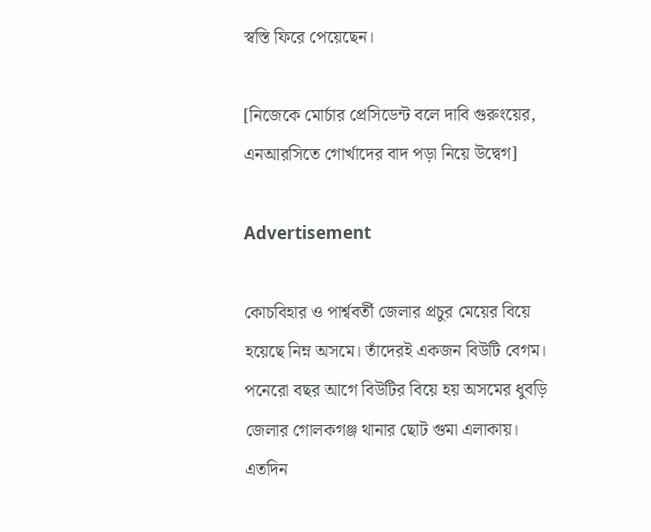স্বস্তি ফিরে পেয়েছেন।

[নিজেকে মোর্চার প্রেসিডেন্ট বলে দাবি গুরুংয়ের, এনআরসিতে গোর্খাদের বাদ পড়া নিয়ে উদ্বেগ]

Advertisement

কোচবিহার ও পার্শ্ববর্তী জেলার প্রচুর মেয়ের বিয়ে হয়েছে নিম্ন অসমে। তাঁদেরই একজন বিউটি বেগম। পনেরো বছর আগে বিউটির বিয়ে হয় অসমের ধুবড়ি জেলার গোলকগঞ্জ থানার ছোট গুমা এলাকায়। এতদিন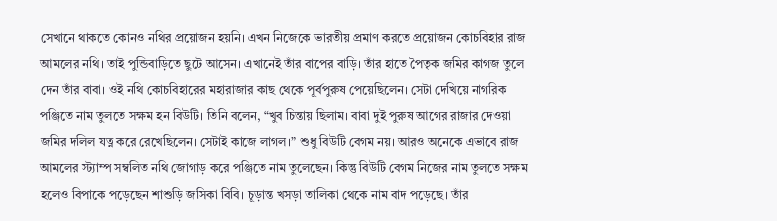সেখানে থাকতে কোনও নথির প্রয়োজন হয়নি। এখন নিজেকে ভারতীয় প্রমাণ করতে প্রয়োজন কোচবিহার রাজ আমলের নথি। তাই পুন্ডিবাড়িতে ছুটে আসেন। এখানেই তাঁর বাপের বাড়ি। তাঁর হাতে পৈতৃক জমির কাগজ তুলে দেন তাঁর বাবা। ওই নথি কোচবিহারের মহারাজার কাছ থেকে পূর্বপুরুষ পেয়েছিলেন। সেটা দেখিয়ে নাগরিক পঞ্জিতে নাম তুলতে সক্ষম হন বিউটি। তিনি বলেন, “খুব চিন্তায় ছিলাম। বাবা দুই পুরুষ আগের রাজার দেওয়া জমির দলিল যত্ন করে রেখেছিলেন। সেটাই কাজে লাগল।” শুধু বিউটি বেগম নয়। আরও অনেকে এভাবে রাজ আমলের স্ট্যাম্প সম্বলিত নথি জোগাড় করে পঞ্জিতে নাম তুলেছেন। কিন্তু বিউটি বেগম নিজের নাম তুলতে সক্ষম হলেও বিপাকে পড়েছেন শাশুড়ি জসিকা বিবি। চূড়ান্ত খসড়া তালিকা থেকে নাম বাদ পড়েছে। তাঁর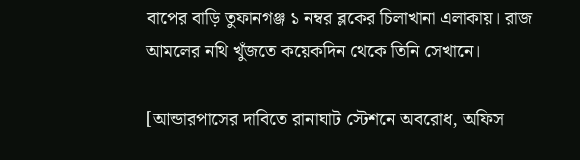বাপের বাড়ি তুফানগঞ্জ ১ নম্বর ব্লকের চিলাখানা এলাকায়। রাজ আমলের নথি খুঁজতে কয়েকদিন থেকে তিনি সেখানে।

[আন্ডারপাসের দাবিতে রানাঘাট স্টেশনে অবরোধ, অফিস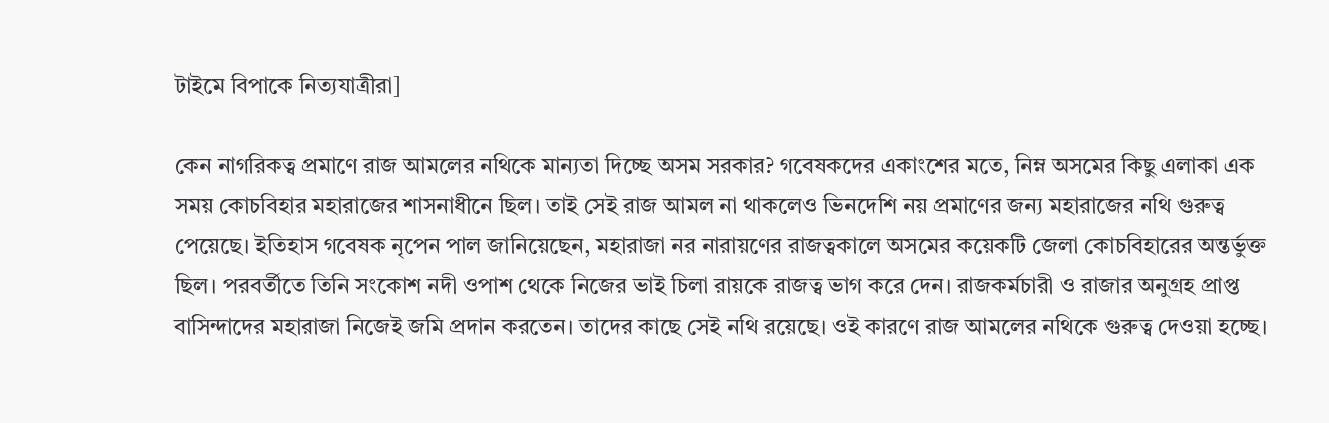টাইমে বিপাকে নিত্যযাত্রীরা]

কেন নাগরিকত্ব প্রমাণে রাজ আমলের নথিকে মান্যতা দিচ্ছে অসম সরকার? গবেষকদের একাংশের মতে, নিম্ন অসমের কিছু এলাকা এক সময় কোচবিহার মহারাজের শাসনাধীনে ছিল। তাই সেই রাজ আমল না থাকলেও ভিনদেশি নয় প্রমাণের জন্য মহারাজের নথি গুরুত্ব পেয়েছে। ইতিহাস গবেষক নৃপেন পাল জানিয়েছেন, মহারাজা নর নারায়ণের রাজত্বকালে অসমের কয়েকটি জেলা কোচবিহারের অন্তর্ভুক্ত ছিল। পরবর্তীতে তিনি সংকোশ নদী ওপাশ থেকে নিজের ভাই চিলা রায়কে রাজত্ব ভাগ করে দেন। রাজকর্মচারী ও রাজার অনুগ্রহ প্রাপ্ত বাসিন্দাদের মহারাজা নিজেই জমি প্রদান করতেন। তাদের কাছে সেই নথি রয়েছে। ওই কারণে রাজ আমলের নথিকে গুরুত্ব দেওয়া হচ্ছে।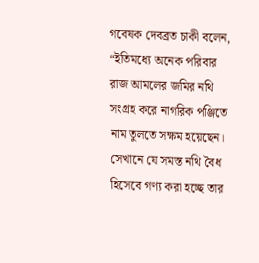গবেষক দেবব্রত চাকী বলেন, “ইতিমধ্যে অনেক পরিবার রাজ আমলের জমির নথি সংগ্রহ করে নাগরিক পঞ্জিতে নাম তুলতে সক্ষম হয়েছেন। সেখানে যে সমস্ত নথি বৈধ হিসেবে গণ্য করা হচ্ছে তার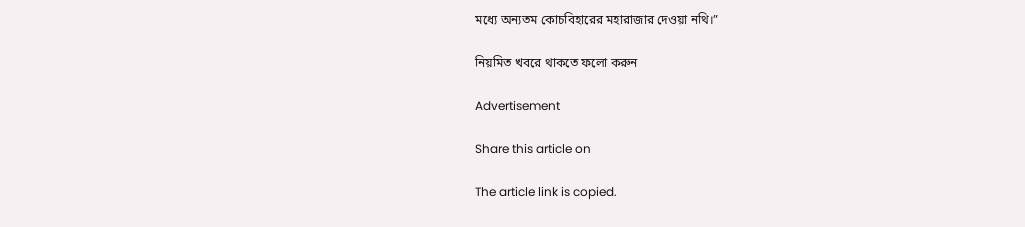মধ্যে অন্যতম কোচবিহারের মহারাজার দেওয়া নথি।”

নিয়মিত খবরে থাকতে ফলো করুন

Advertisement

Share this article on

The article link is copied.